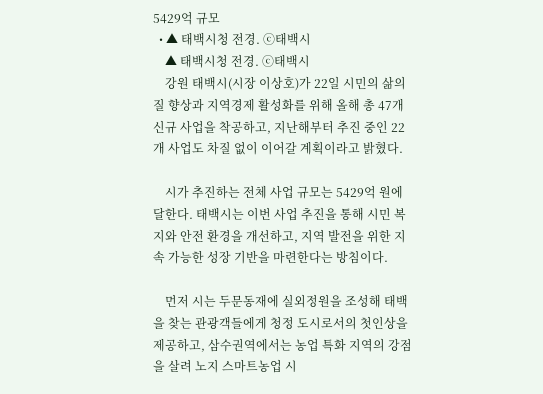5429억 규모
  • ▲ 태백시청 전경. ⓒ태백시
    ▲ 태백시청 전경. ⓒ태백시
    강원 태백시(시장 이상호)가 22일 시민의 삶의 질 향상과 지역경제 활성화를 위해 올해 총 47개 신규 사업을 착공하고, 지난해부터 추진 중인 22개 사업도 차질 없이 이어갈 계획이라고 밝혔다.

    시가 추진하는 전체 사업 규모는 5429억 원에 달한다. 태백시는 이번 사업 추진을 통해 시민 복지와 안전 환경을 개선하고, 지역 발전을 위한 지속 가능한 성장 기반을 마련한다는 방침이다.

    먼저 시는 두문동재에 실외정원을 조성해 태백을 찾는 관광객들에게 청정 도시로서의 첫인상을 제공하고, 삼수권역에서는 농업 특화 지역의 강점을 살려 노지 스마트농업 시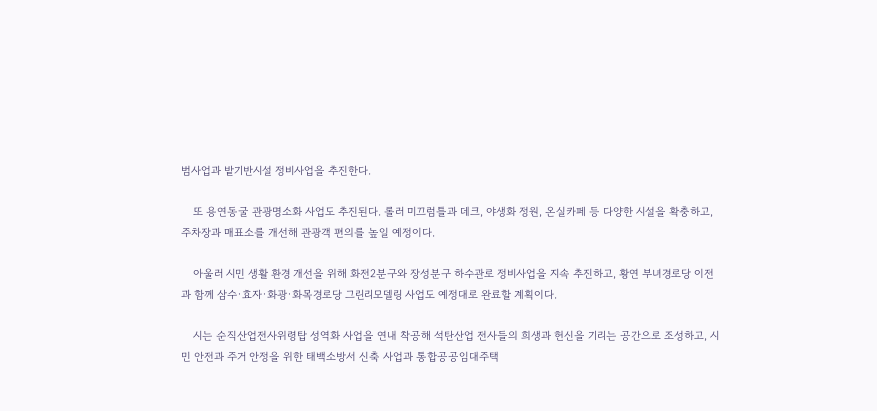범사업과 밭기반시설 정비사업을 추진한다.

    또 용연동굴 관광명소화 사업도 추진된다. 롤러 미끄럼틀과 데크, 야생화 정원, 온실카페 등 다양한 시설을 확충하고, 주차장과 매표소를 개선해 관광객 편의를 높일 예정이다.

    아울러 시민 생활 환경 개선을 위해 화전2분구와 장성분구 하수관로 정비사업을 지속 추진하고, 황연 부녀경로당 이전과 함께 삼수·효자·화광·화목경로당 그린리모델링 사업도 예정대로 완료할 계획이다.

    시는 순직산업전사위령탑 성역화 사업을 연내 착공해 석탄산업 전사들의 희생과 헌신을 기리는 공간으로 조성하고, 시민 안전과 주거 안정을 위한 태백소방서 신축 사업과 통합공공임대주택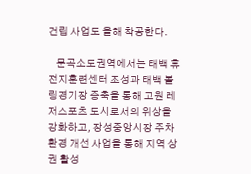건립 사업도 올해 착공한다.

    문곡소도권역에서는 태백 휴 전지훈련센터 조성과 태백 볼링경기장 증축을 통해 고원 레저스포츠 도시로서의 위상을 강화하고, 장성중앙시장 주차환경 개선 사업을 통해 지역 상권 활성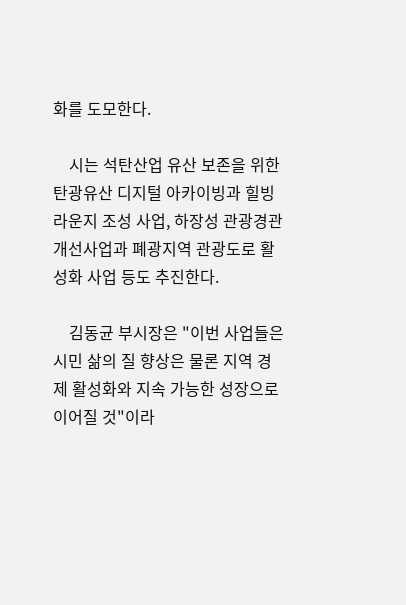화를 도모한다.

    시는 석탄산업 유산 보존을 위한 탄광유산 디지털 아카이빙과 힐빙라운지 조성 사업, 하장성 관광경관 개선사업과 폐광지역 관광도로 활성화 사업 등도 추진한다.

    김동균 부시장은 "이번 사업들은 시민 삶의 질 향상은 물론 지역 경제 활성화와 지속 가능한 성장으로 이어질 것"이라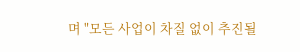며 "모든 사업이 차질 없이 추진될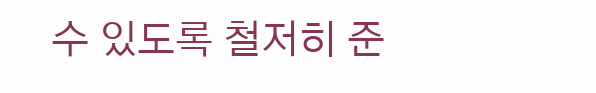수 있도록 철저히 준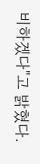비하겠다"고 밝혔다.